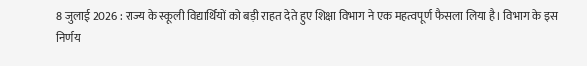8 जुलाई 2026 : राज्य के स्कूली विद्यार्थियों को बड़ी राहत देते हुए शिक्षा विभाग ने एक महत्वपूर्ण फैसला लिया है। विभाग के इस निर्णय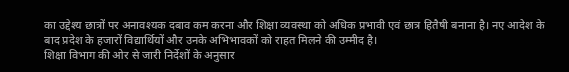का उद्देश्य छात्रों पर अनावश्यक दबाव कम करना और शिक्षा व्यवस्था को अधिक प्रभावी एवं छात्र हितैषी बनाना है। नए आदेश के बाद प्रदेश के हजारों विद्यार्थियों और उनके अभिभावकों को राहत मिलने की उम्मीद है।
शिक्षा विभाग की ओर से जारी निर्देशों के अनुसार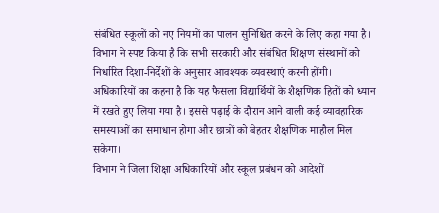संबंधित स्कूलों को नए नियमों का पालन सुनिश्चित करने के लिए कहा गया है। विभाग ने स्पष्ट किया है कि सभी सरकारी और संबंधित शिक्षण संस्थानों को निर्धारित दिशा-निर्देशों के अनुसार आवश्यक व्यवस्थाएं करनी होंगी।
अधिकारियों का कहना है कि यह फैसला विद्यार्थियों के शैक्षणिक हितों को ध्यान में रखते हुए लिया गया है। इससे पढ़ाई के दौरान आने वाली कई व्यावहारिक समस्याओं का समाधान होगा और छात्रों को बेहतर शैक्षणिक माहौल मिल सकेगा।
विभाग ने जिला शिक्षा अधिकारियों और स्कूल प्रबंधन को आदेशों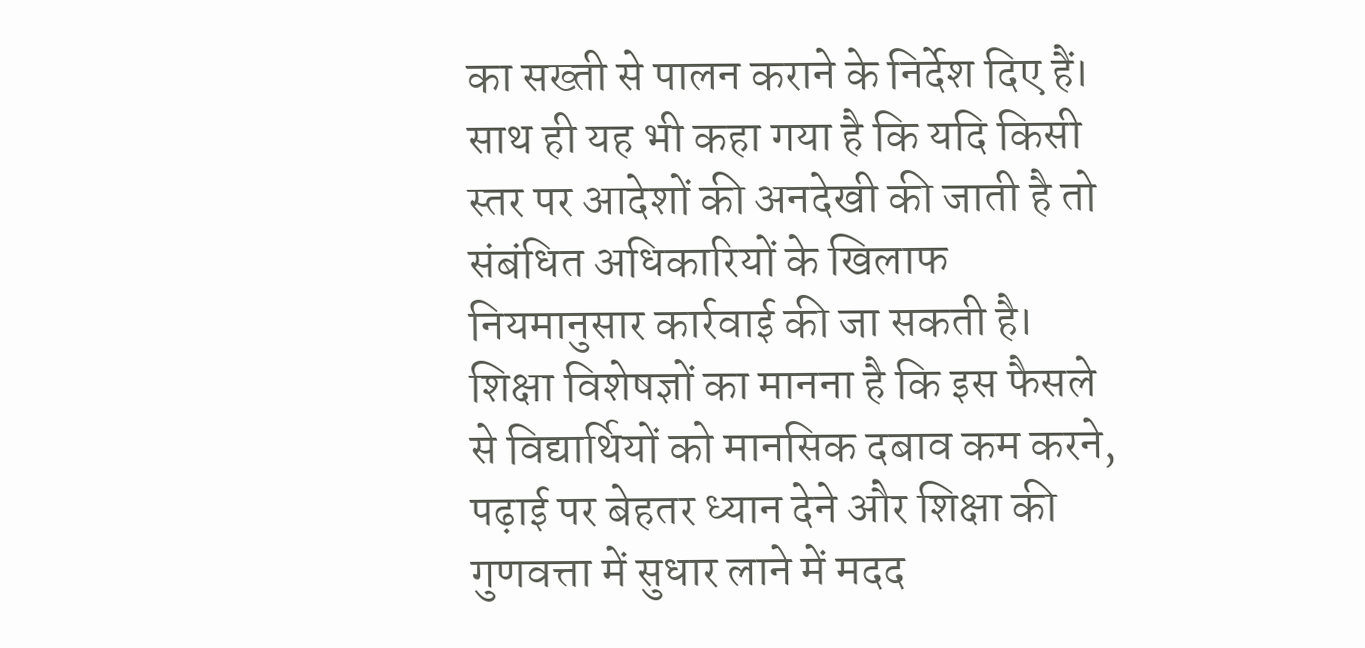का सख्ती से पालन कराने के निर्देश दिए हैं। साथ ही यह भी कहा गया है कि यदि किसी स्तर पर आदेशों की अनदेखी की जाती है तो संबंधित अधिकारियों के खिलाफ नियमानुसार कार्रवाई की जा सकती है।
शिक्षा विशेषज्ञों का मानना है कि इस फैसले से विद्यार्थियों को मानसिक दबाव कम करने, पढ़ाई पर बेहतर ध्यान देने और शिक्षा की गुणवत्ता में सुधार लाने में मदद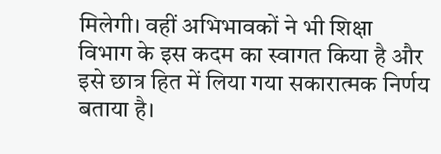मिलेगी। वहीं अभिभावकों ने भी शिक्षा विभाग के इस कदम का स्वागत किया है और इसे छात्र हित में लिया गया सकारात्मक निर्णय बताया है।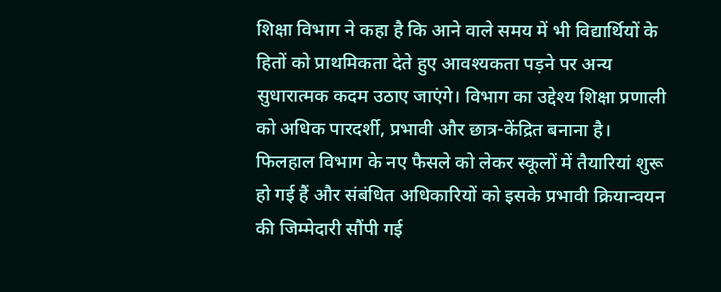शिक्षा विभाग ने कहा है कि आने वाले समय में भी विद्यार्थियों के हितों को प्राथमिकता देते हुए आवश्यकता पड़ने पर अन्य सुधारात्मक कदम उठाए जाएंगे। विभाग का उद्देश्य शिक्षा प्रणाली को अधिक पारदर्शी, प्रभावी और छात्र-केंद्रित बनाना है।
फिलहाल विभाग के नए फैसले को लेकर स्कूलों में तैयारियां शुरू हो गई हैं और संबंधित अधिकारियों को इसके प्रभावी क्रियान्वयन की जिम्मेदारी सौंपी गई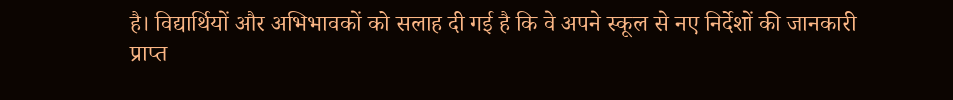है। विद्यार्थियों और अभिभावकों को सलाह दी गई है कि वे अपने स्कूल से नए निर्देशों की जानकारी प्राप्त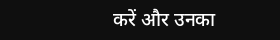करें और उनका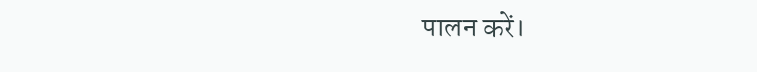पालन करें।